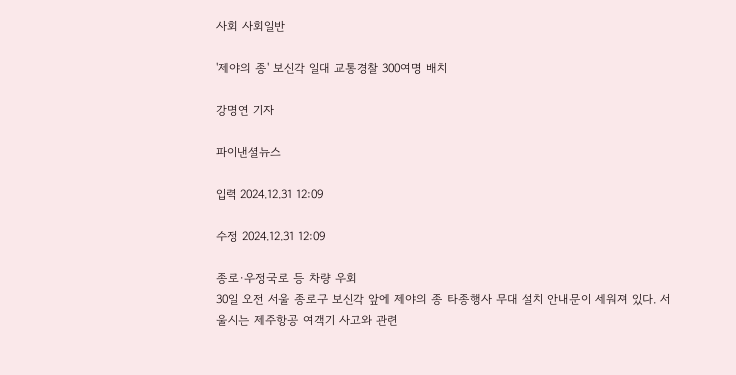사회 사회일반

'제야의 종' 보신각 일대 교통경찰 300여명 배치

강명연 기자

파이낸셜뉴스

입력 2024.12.31 12:09

수정 2024.12.31 12:09

종로·우정국로 등 차량 우회
30일 오전 서울 종로구 보신각 앞에 제야의 종 타종행사 무대 설치 안내문이 세워져 있다. 서울시는 제주항공 여객기 사고와 관련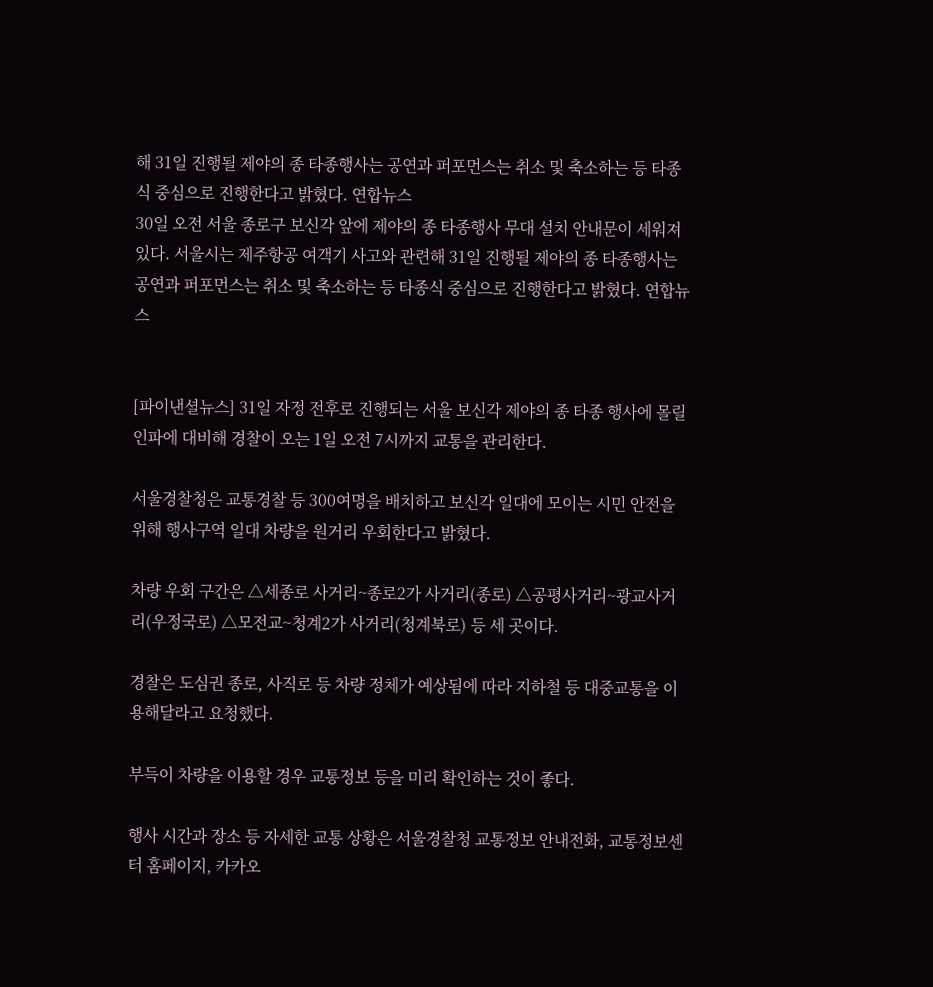해 31일 진행될 제야의 종 타종행사는 공연과 퍼포먼스는 취소 및 축소하는 등 타종식 중심으로 진행한다고 밝혔다. 연합뉴스
30일 오전 서울 종로구 보신각 앞에 제야의 종 타종행사 무대 설치 안내문이 세워져 있다. 서울시는 제주항공 여객기 사고와 관련해 31일 진행될 제야의 종 타종행사는 공연과 퍼포먼스는 취소 및 축소하는 등 타종식 중심으로 진행한다고 밝혔다. 연합뉴스


[파이낸셜뉴스] 31일 자정 전후로 진행되는 서울 보신각 제야의 종 타종 행사에 몰릴 인파에 대비해 경찰이 오는 1일 오전 7시까지 교통을 관리한다.

서울경찰청은 교통경찰 등 300여명을 배치하고 보신각 일대에 모이는 시민 안전을 위해 행사구역 일대 차량을 원거리 우회한다고 밝혔다.

차량 우회 구간은 △세종로 사거리~종로2가 사거리(종로) △공평사거리~광교사거리(우정국로) △모전교~청계2가 사거리(청계북로) 등 세 곳이다.

경찰은 도심권 종로, 사직로 등 차량 정체가 예상됨에 따라 지하철 등 대중교통을 이용해달라고 요청했다.

부득이 차량을 이용할 경우 교통정보 등을 미리 확인하는 것이 좋다.

행사 시간과 장소 등 자세한 교통 상황은 서울경찰청 교통정보 안내전화, 교통정보센터 홈페이지, 카카오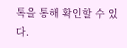톡을 통해 확인할 수 있다.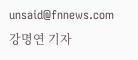unsaid@fnnews.com 강명연 기자